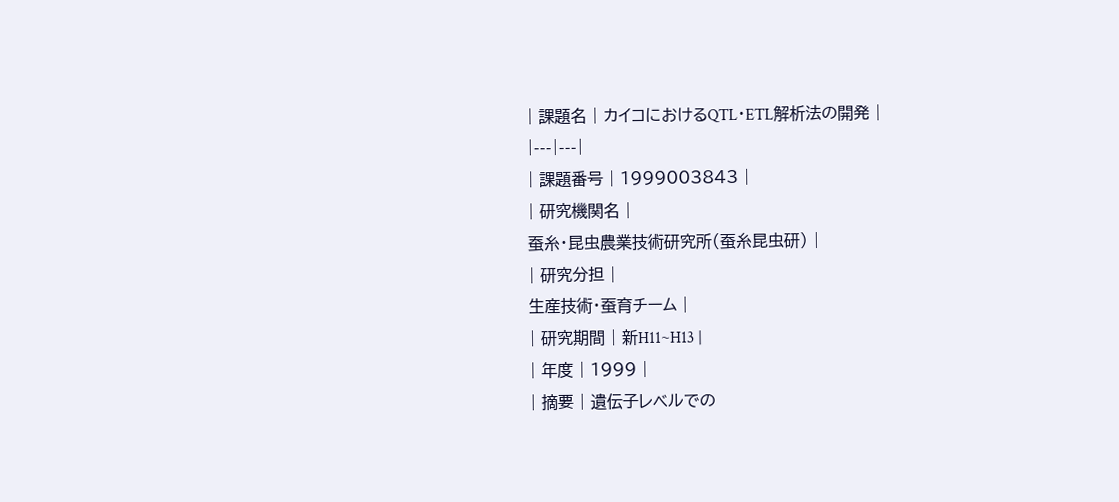| 課題名 | カイコにおけるQTL・ETL解析法の開発 |
|---|---|
| 課題番号 | 1999003843 |
| 研究機関名 |
蚕糸・昆虫農業技術研究所(蚕糸昆虫研) |
| 研究分担 |
生産技術・蚕育チーム |
| 研究期間 | 新H11~H13 |
| 年度 | 1999 |
| 摘要 | 遺伝子レベルでの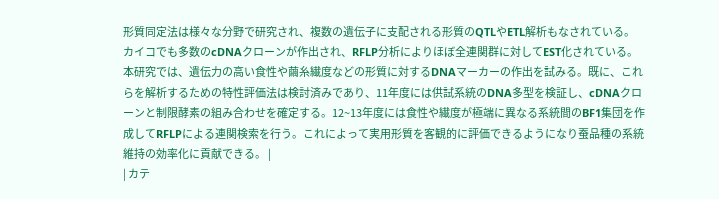形質同定法は様々な分野で研究され、複数の遺伝子に支配される形質のQTLやETL解析もなされている。カイコでも多数のcDNAクローンが作出され、RFLP分析によりほぼ全連関群に対してEST化されている。本研究では、遺伝力の高い食性や繭糸繊度などの形質に対するDNAマーカーの作出を試みる。既に、これらを解析するための特性評価法は検討済みであり、11年度には供試系統のDNA多型を検証し、cDNAクローンと制限酵素の組み合わせを確定する。12~13年度には食性や繊度が極端に異なる系統間のBF1集団を作成してRFLPによる連関検索を行う。これによって実用形質を客観的に評価できるようになり蚕品種の系統維持の効率化に貢献できる。 |
| カテ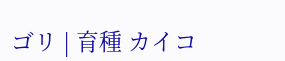ゴリ | 育種 カイコ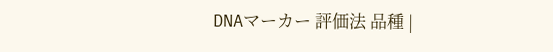DNAマーカー 評価法 品種 |